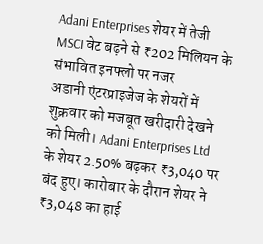Adani Enterprises शेयर में तेजी MSCI वेट बढ़ने से ₹202 मिलियन के संभावित इनफ्लो पर नजर
अडानी एंटरप्राइजेज के शेयरों में शुक्रवार को मजबूत खरीदारी देखने को मिली। Adani Enterprises Ltd के शेयर 2.50% बढ़कर ₹3,040 पर बंद हुए। कारोबार के दौरान शेयर ने ₹3,048 का हाई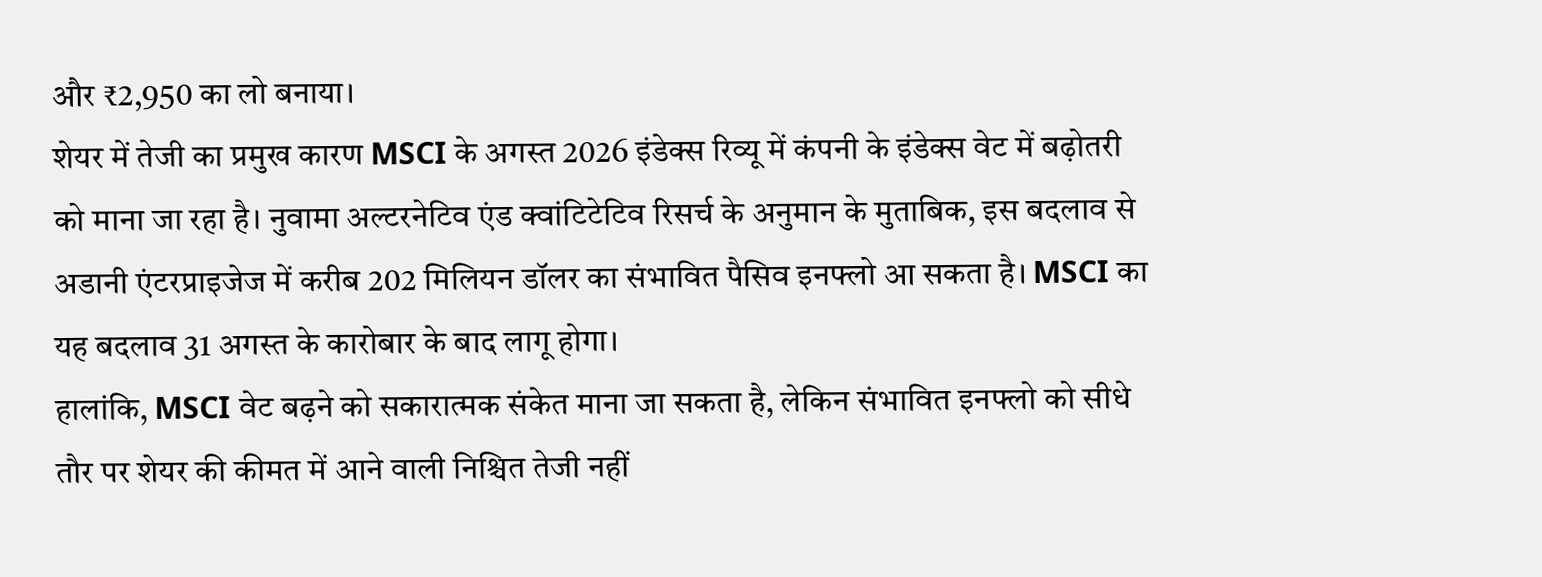और ₹2,950 का लो बनाया।
शेयर में तेजी का प्रमुख कारण MSCI के अगस्त 2026 इंडेक्स रिव्यू में कंपनी के इंडेक्स वेट में बढ़ोतरी को माना जा रहा है। नुवामा अल्टरनेटिव एंड क्वांटिटेटिव रिसर्च के अनुमान के मुताबिक, इस बदलाव से अडानी एंटरप्राइजेज में करीब 202 मिलियन डॉलर का संभावित पैसिव इनफ्लो आ सकता है। MSCI का यह बदलाव 31 अगस्त के कारोबार के बाद लागू होगा।
हालांकि, MSCI वेट बढ़ने को सकारात्मक संकेत माना जा सकता है, लेकिन संभावित इनफ्लो को सीधे तौर पर शेयर की कीमत में आने वाली निश्चित तेजी नहीं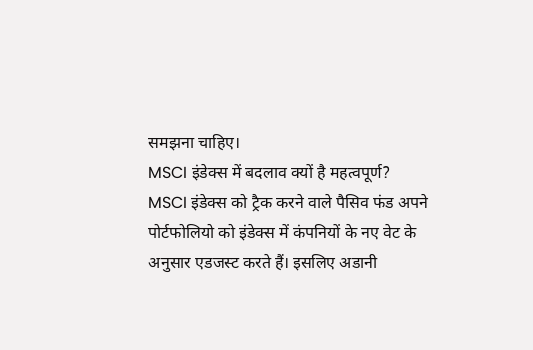समझना चाहिए।
MSCI इंडेक्स में बदलाव क्यों है महत्वपूर्ण?
MSCI इंडेक्स को ट्रैक करने वाले पैसिव फंड अपने पोर्टफोलियो को इंडेक्स में कंपनियों के नए वेट के अनुसार एडजस्ट करते हैं। इसलिए अडानी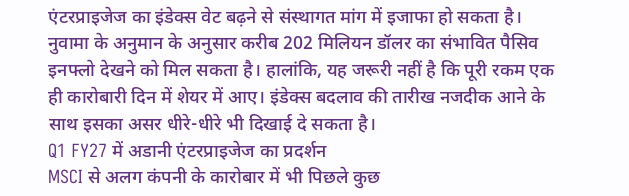एंटरप्राइजेज का इंडेक्स वेट बढ़ने से संस्थागत मांग में इजाफा हो सकता है।
नुवामा के अनुमान के अनुसार करीब 202 मिलियन डॉलर का संभावित पैसिव इनफ्लो देखने को मिल सकता है। हालांकि, यह जरूरी नहीं है कि पूरी रकम एक ही कारोबारी दिन में शेयर में आए। इंडेक्स बदलाव की तारीख नजदीक आने के साथ इसका असर धीरे-धीरे भी दिखाई दे सकता है।
Q1 FY27 में अडानी एंटरप्राइजेज का प्रदर्शन
MSCI से अलग कंपनी के कारोबार में भी पिछले कुछ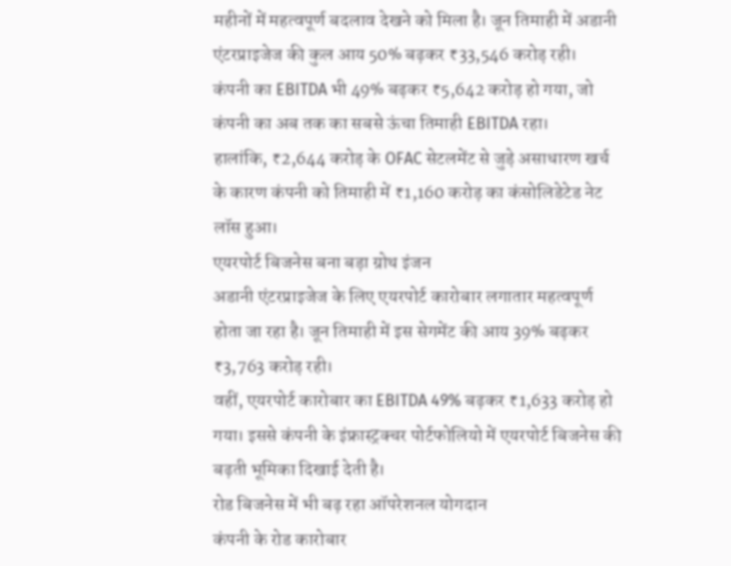महीनों में महत्वपूर्ण बदलाव देखने को मिला है। जून तिमाही में अडानी एंटरप्राइजेज की कुल आय 50% बढ़कर ₹33,546 करोड़ रही।
कंपनी का EBITDA भी 49% बढ़कर ₹5,642 करोड़ हो गया, जो कंपनी का अब तक का सबसे ऊंचा तिमाही EBITDA रहा।
हालांकि, ₹2,644 करोड़ के OFAC सेटलमेंट से जुड़े असाधारण खर्च के कारण कंपनी को तिमाही में ₹1,160 करोड़ का कंसोलिडेटेड नेट लॉस हुआ।
एयरपोर्ट बिजनेस बना बड़ा ग्रोथ इंजन
अडानी एंटरप्राइजेज के लिए एयरपोर्ट कारोबार लगातार महत्वपूर्ण होता जा रहा है। जून तिमाही में इस सेगमेंट की आय 39% बढ़कर ₹3,763 करोड़ रही।
वहीं, एयरपोर्ट कारोबार का EBITDA 49% बढ़कर ₹1,633 करोड़ हो गया। इससे कंपनी के इंफ्रास्ट्रक्चर पोर्टफोलियो में एयरपोर्ट बिजनेस की बढ़ती भूमिका दिखाई देती है।
रोड बिजनेस में भी बढ़ रहा ऑपरेशनल योगदान
कंपनी के रोड कारोबार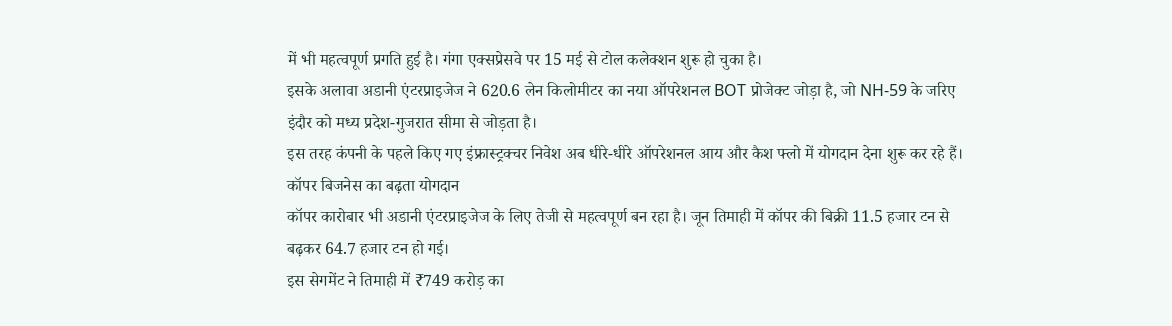में भी महत्वपूर्ण प्रगति हुई है। गंगा एक्सप्रेसवे पर 15 मई से टोल कलेक्शन शुरू हो चुका है।
इसके अलावा अडानी एंटरप्राइजेज ने 620.6 लेन किलोमीटर का नया ऑपरेशनल BOT प्रोजेक्ट जोड़ा है, जो NH-59 के जरिए इंदौर को मध्य प्रदेश-गुजरात सीमा से जोड़ता है।
इस तरह कंपनी के पहले किए गए इंफ्रास्ट्रक्चर निवेश अब धीरे-धीरे ऑपरेशनल आय और कैश फ्लो में योगदान देना शुरू कर रहे हैं।
कॉपर बिजनेस का बढ़ता योगदान
कॉपर कारोबार भी अडानी एंटरप्राइजेज के लिए तेजी से महत्वपूर्ण बन रहा है। जून तिमाही में कॉपर की बिक्री 11.5 हजार टन से बढ़कर 64.7 हजार टन हो गई।
इस सेगमेंट ने तिमाही में ₹749 करोड़ का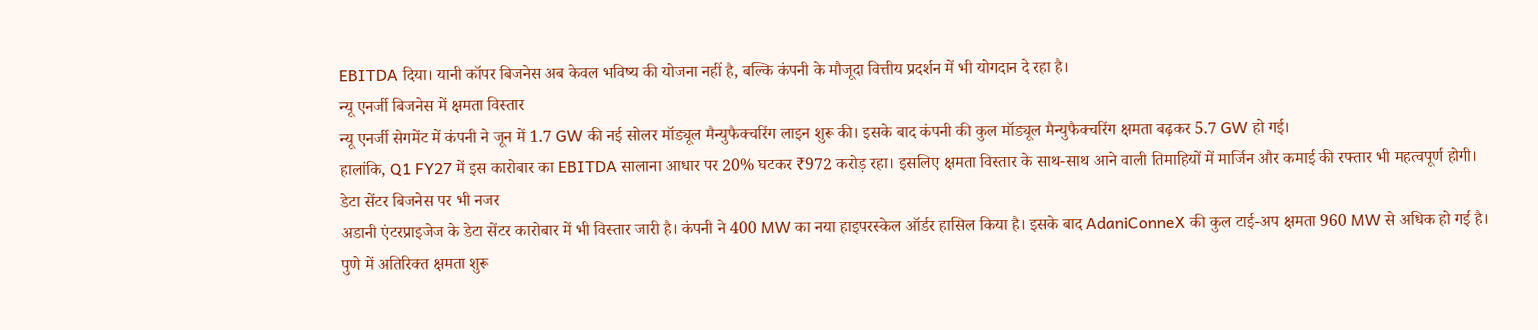EBITDA दिया। यानी कॉपर बिजनेस अब केवल भविष्य की योजना नहीं है, बल्कि कंपनी के मौजूदा वित्तीय प्रदर्शन में भी योगदान दे रहा है।
न्यू एनर्जी बिजनेस में क्षमता विस्तार
न्यू एनर्जी सेगमेंट में कंपनी ने जून में 1.7 GW की नई सोलर मॉड्यूल मैन्युफैक्चरिंग लाइन शुरू की। इसके बाद कंपनी की कुल मॉड्यूल मैन्युफैक्चरिंग क्षमता बढ़कर 5.7 GW हो गई।
हालांकि, Q1 FY27 में इस कारोबार का EBITDA सालाना आधार पर 20% घटकर ₹972 करोड़ रहा। इसलिए क्षमता विस्तार के साथ-साथ आने वाली तिमाहियों में मार्जिन और कमाई की रफ्तार भी महत्वपूर्ण होगी।
डेटा सेंटर बिजनेस पर भी नजर
अडानी एंटरप्राइजेज के डेटा सेंटर कारोबार में भी विस्तार जारी है। कंपनी ने 400 MW का नया हाइपरस्केल ऑर्डर हासिल किया है। इसके बाद AdaniConneX की कुल टाई-अप क्षमता 960 MW से अधिक हो गई है।
पुणे में अतिरिक्त क्षमता शुरू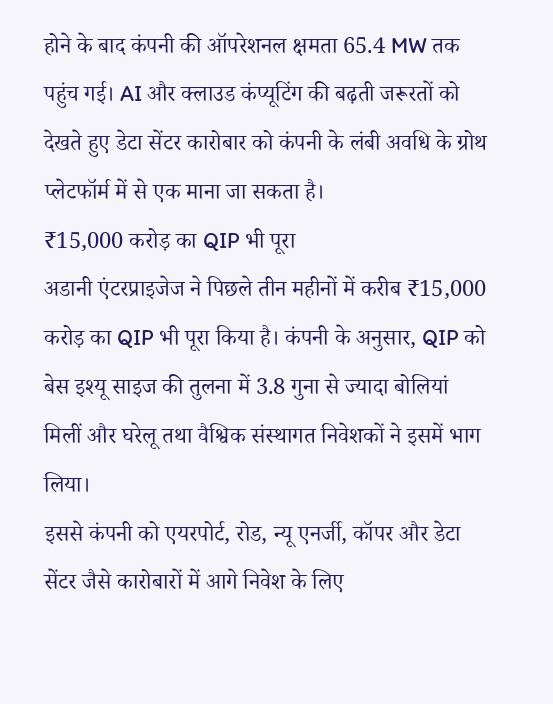होने के बाद कंपनी की ऑपरेशनल क्षमता 65.4 MW तक पहुंच गई। AI और क्लाउड कंप्यूटिंग की बढ़ती जरूरतों को देखते हुए डेटा सेंटर कारोबार को कंपनी के लंबी अवधि के ग्रोथ प्लेटफॉर्म में से एक माना जा सकता है।
₹15,000 करोड़ का QIP भी पूरा
अडानी एंटरप्राइजेज ने पिछले तीन महीनों में करीब ₹15,000 करोड़ का QIP भी पूरा किया है। कंपनी के अनुसार, QIP को बेस इश्यू साइज की तुलना में 3.8 गुना से ज्यादा बोलियां मिलीं और घरेलू तथा वैश्विक संस्थागत निवेशकों ने इसमें भाग लिया।
इससे कंपनी को एयरपोर्ट, रोड, न्यू एनर्जी, कॉपर और डेटा सेंटर जैसे कारोबारों में आगे निवेश के लिए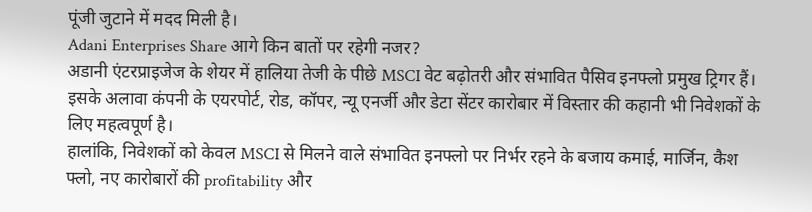पूंजी जुटाने में मदद मिली है।
Adani Enterprises Share आगे किन बातों पर रहेगी नजर?
अडानी एंटरप्राइजेज के शेयर में हालिया तेजी के पीछे MSCI वेट बढ़ोतरी और संभावित पैसिव इनफ्लो प्रमुख ट्रिगर हैं। इसके अलावा कंपनी के एयरपोर्ट, रोड, कॉपर, न्यू एनर्जी और डेटा सेंटर कारोबार में विस्तार की कहानी भी निवेशकों के लिए महत्वपूर्ण है।
हालांकि, निवेशकों को केवल MSCI से मिलने वाले संभावित इनफ्लो पर निर्भर रहने के बजाय कमाई, मार्जिन, कैश फ्लो, नए कारोबारों की profitability और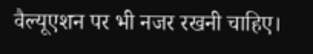वैल्यूएशन पर भी नजर रखनी चाहिए।